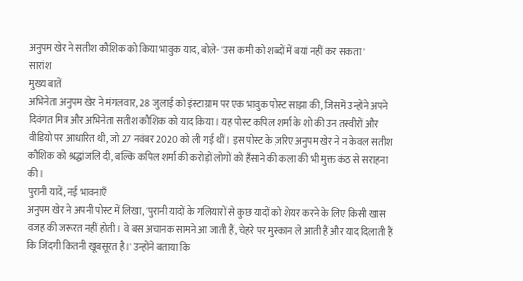अनुपम खेर ने सतीश कौशिक को किया भावुक याद, बोले- 'उस कमी को शब्दों में बयां नहीं कर सकता'
सारांश
मुख्य बातें
अभिनेता अनुपम खेर ने मंगलवार, 28 जुलाई को इंस्टाग्राम पर एक भावुक पोस्ट साझा की, जिसमें उन्होंने अपने दिवंगत मित्र और अभिनेता सतीश कौशिक को याद किया। यह पोस्ट कपिल शर्मा के शो की उन तस्वीरों और वीडियो पर आधारित थी, जो 27 नवंबर 2020 को ली गई थीं। इस पोस्ट के ज़रिए अनुपम खेर ने न केवल सतीश कौशिक को श्रद्धांजलि दी, बल्कि कपिल शर्मा की करोड़ों लोगों को हँसाने की कला की भी मुक्त कंठ से सराहना की।
पुरानी यादें, नई भावनाएँ
अनुपम खेर ने अपनी पोस्ट में लिखा, 'पुरानी यादों के गलियारों से कुछ यादों को शेयर करने के लिए किसी खास वजह की जरूरत नहीं होती। वे बस अचानक सामने आ जाती हैं, चेहरे पर मुस्कान ले आती हैं और याद दिलाती हैं कि जिंदगी कितनी खूबसूरत है।' उन्होंने बताया कि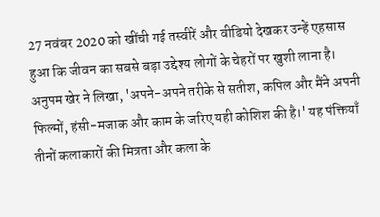27 नवंबर 2020 को खींची गई तस्वीरें और वीडियो देखकर उन्हें एहसास हुआ कि जीवन का सबसे बड़ा उद्देश्य लोगों के चेहरों पर खुशी लाना है।
अनुपम खेर ने लिखा, 'अपने-अपने तरीके से सतीश, कपिल और मैंने अपनी फिल्मों, हंसी-मजाक और काम के जरिए यही कोशिश की है।' यह पंक्तियाँ तीनों कलाकारों की मित्रता और कला के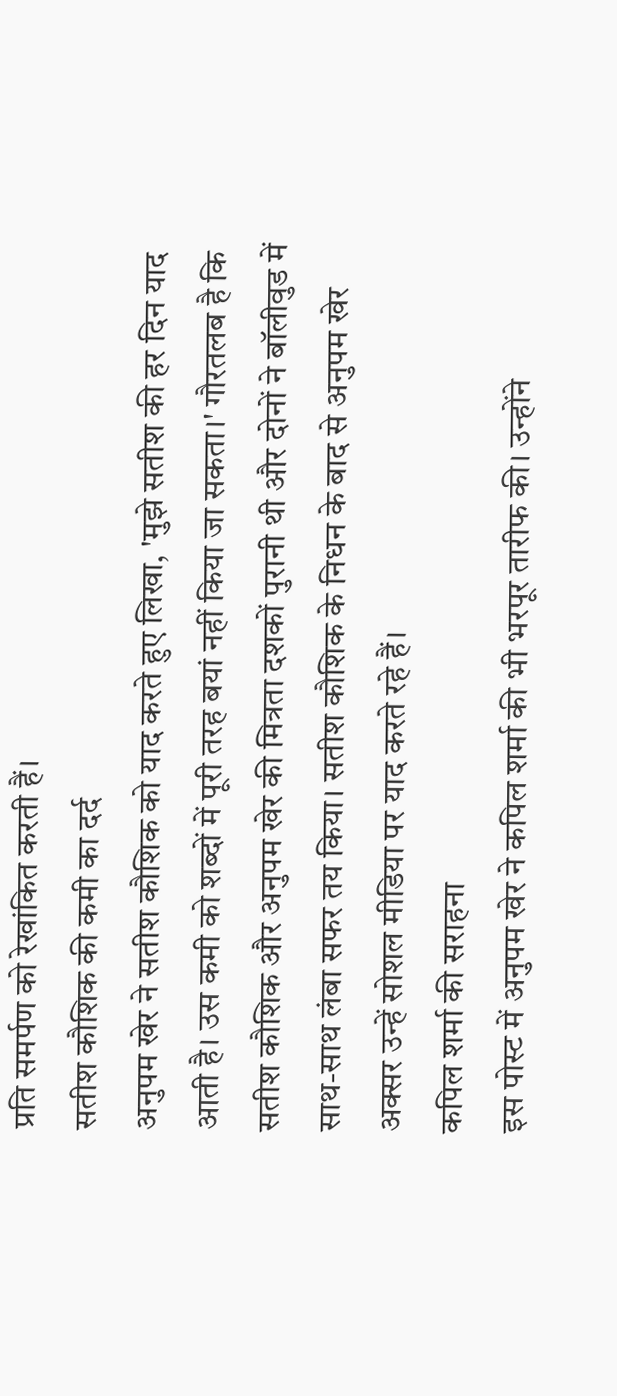प्रति समर्पण को रेखांकित करती हैं।
सतीश कौशिक की कमी का दर्द
अनुपम खेर ने सतीश कौशिक को याद करते हुए लिखा, 'मुझे सतीश की हर दिन याद आती है। उस कमी को शब्दों में पूरी तरह बयां नहीं किया जा सकता।' गौरतलब है कि सतीश कौशिक और अनुपम खेर की मित्रता दशकों पुरानी थी और दोनों ने बॉलीवुड में साथ-साथ लंबा सफर तय किया। सतीश कौशिक के निधन के बाद से अनुपम खेर अक्सर उन्हें सोशल मीडिया पर याद करते रहे हैं।
कपिल शर्मा की सराहना
इस पोस्ट में अनुपम खेर ने कपिल शर्मा की भी भरपूर तारीफ की। उन्होंने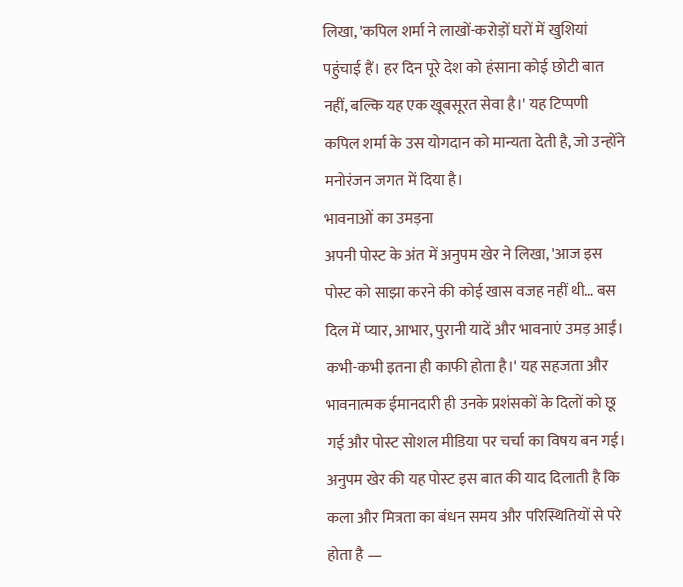लिखा, 'कपिल शर्मा ने लाखों-करोड़ों घरों में खुशियां पहुंचाई हैं। हर दिन पूरे देश को हंसाना कोई छोटी बात नहीं, बल्कि यह एक खूबसूरत सेवा है।' यह टिप्पणी कपिल शर्मा के उस योगदान को मान्यता देती है, जो उन्होंने मनोरंजन जगत में दिया है।
भावनाओं का उमड़ना
अपनी पोस्ट के अंत में अनुपम खेर ने लिखा, 'आज इस पोस्ट को साझा करने की कोई खास वजह नहीं थी… बस दिल में प्यार, आभार, पुरानी यादें और भावनाएं उमड़ आईं। कभी-कभी इतना ही काफी होता है।' यह सहजता और भावनात्मक ईमानदारी ही उनके प्रशंसकों के दिलों को छू गई और पोस्ट सोशल मीडिया पर चर्चा का विषय बन गई।
अनुपम खेर की यह पोस्ट इस बात की याद दिलाती है कि कला और मित्रता का बंधन समय और परिस्थितियों से परे होता है —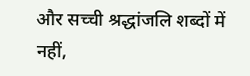और सच्ची श्रद्धांजलि शब्दों में नहीं,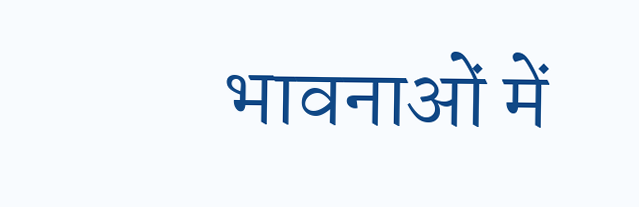भावनाओं में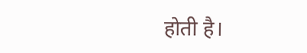होती है।